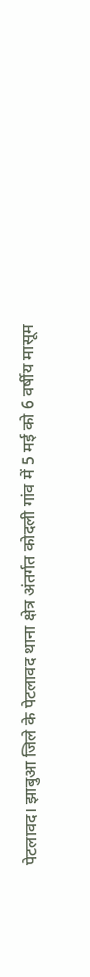पेटलावद। झाबुआ जिले के पेटलावद थाना क्षेत्र अंतर्गत कोदली गांव में 5 मई को 6 वर्षीय मासूम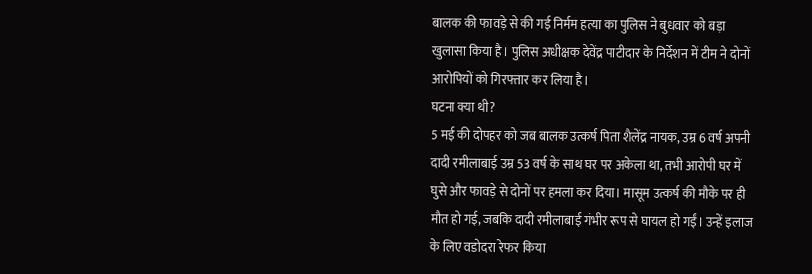बालक की फावड़े से की गई निर्मम हत्या का पुलिस ने बुधवार को बड़ा खुलासा किया है। पुलिस अधीक्षक देवेंद्र पाटीदार के निर्देशन में टीम ने दोनों आरोपियों को गिरफ्तार कर लिया है।
घटना क्या थी?
5 मई की दोपहर को जब बालक उत्कर्ष पिता शैलेंद्र नायक, उम्र 6 वर्ष अपनी दादी रमीलाबाई उम्र 53 वर्ष के साथ घर पर अकेला था, तभी आरोपी घर में घुसे और फावड़े से दोनों पर हमला कर दिया। मासूम उत्कर्ष की मौके पर ही मौत हो गई, जबकि दादी रमीलाबाई गंभीर रूप से घायल हो गईं। उन्हें इलाज के लिए वडोदरा रेफर किया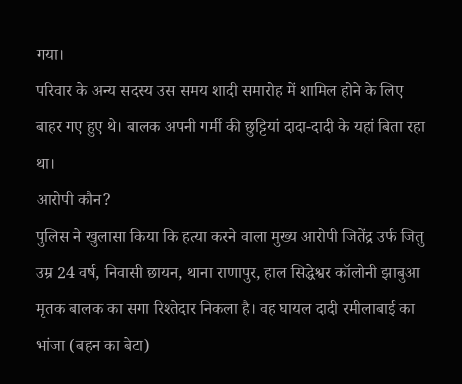गया।
परिवार के अन्य सदस्य उस समय शादी समारोह में शामिल होने के लिए बाहर गए हुए थे। बालक अपनी गर्मी की छुट्टियां दादा-दादी के यहां बिता रहा था।
आरोपी कौन?
पुलिस ने खुलासा किया कि हत्या करने वाला मुख्य आरोपी जितेंद्र उर्फ जितु उम्र 24 वर्ष, निवासी छायन, थाना राणापुर, हाल सिद्धेश्वर कॉलोनी झाबुआ मृतक बालक का सगा रिश्तेदार निकला है। वह घायल दादी रमीलाबाई का भांजा (बहन का बेटा)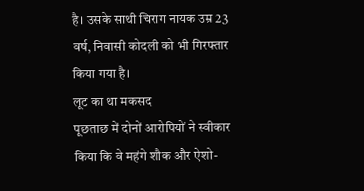है। उसके साथी चिराग नायक उम्र 23 वर्ष, निवासी कोदली को भी गिरफ्तार किया गया है।
लूट का था मकसद
पूछताछ में दोनों आरोपियों ने स्वीकार किया कि वे महंगे शौक और ऐशो-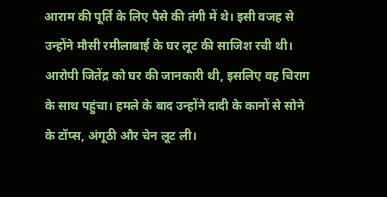आराम की पूर्ति के लिए पैसे की तंगी में थे। इसी वजह से उन्होंने मौसी रमीलाबाई के घर लूट की साजिश रची थी। आरोपी जितेंद्र को घर की जानकारी थी, इसलिए वह चिराग के साथ पहुंचा। हमले के बाद उन्होंने दादी के कानों से सोने के टॉप्स, अंगूठी और चेन लूट ली।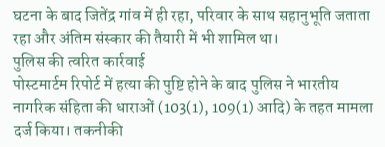घटना के बाद जितेंद्र गांव में ही रहा, परिवार के साथ सहानुभूति जताता रहा और अंतिम संस्कार की तैयारी में भी शामिल था।
पुलिस की त्वरित कार्रवाई
पोस्टमार्टम रिपोर्ट में हत्या की पुष्टि होने के बाद पुलिस ने भारतीय नागरिक संहिता की धाराओं (103(1), 109(1) आदि) के तहत मामला दर्ज किया। तकनीकी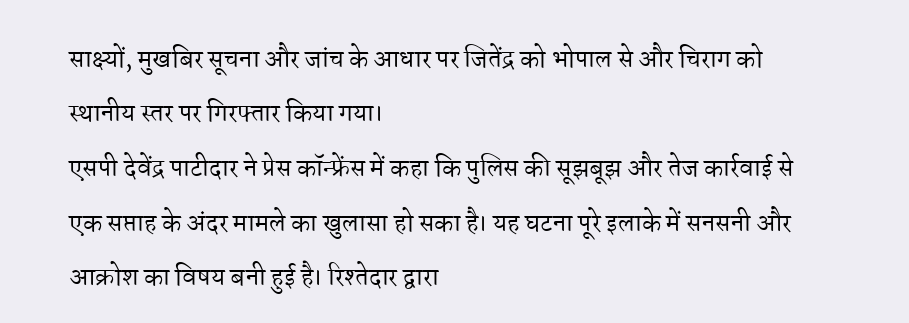साक्ष्यों, मुखबिर सूचना और जांच के आधार पर जितेंद्र को भोपाल से और चिराग को स्थानीय स्तर पर गिरफ्तार किया गया।
एसपी देवेंद्र पाटीदार ने प्रेस कॉन्फ्रेंस में कहा कि पुलिस की सूझबूझ और तेज कार्रवाई से एक सप्ताह के अंदर मामले का खुलासा हो सका है। यह घटना पूरे इलाके में सनसनी और आक्रोश का विषय बनी हुई है। रिश्तेदार द्वारा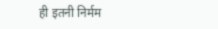ही इतनी निर्मम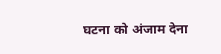घटना को अंजाम देना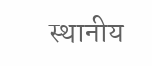स्थानीय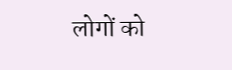लोगों को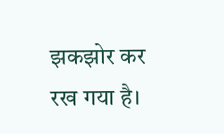झकझोर कर रख गया है।